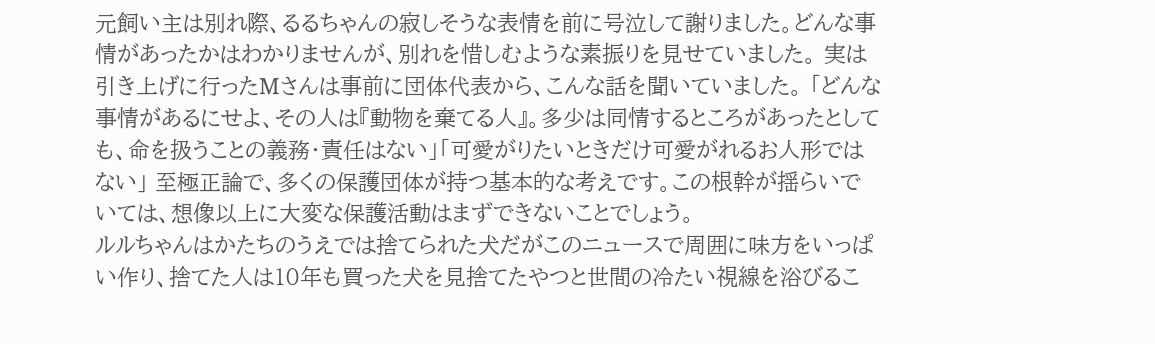元飼い主は別れ際、るるちゃんの寂しそうな表情を前に号泣して謝りました。どんな事情があったかはわかりませんが、別れを惜しむような素振りを見せていました。 実は引き上げに行ったMさんは事前に団体代表から、こんな話を聞いていました。 「どんな事情があるにせよ、その人は『動物を棄てる人』。多少は同情するところがあったとしても、命を扱うことの義務・責任はない」「可愛がりたいときだけ可愛がれるお人形ではない」 至極正論で、多くの保護団体が持つ基本的な考えです。この根幹が揺らいでいては、想像以上に大変な保護活動はまずできないことでしょう。
ルルちゃんはかたちのうえでは捨てられた犬だがこのニュースで周囲に味方をいっぱい作り、捨てた人は10年も買った犬を見捨てたやつと世間の冷たい視線を浴びるこ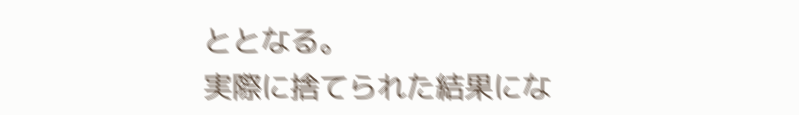ととなる。
実際に捨てられた結果にな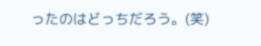ったのはどっちだろう。(笑)